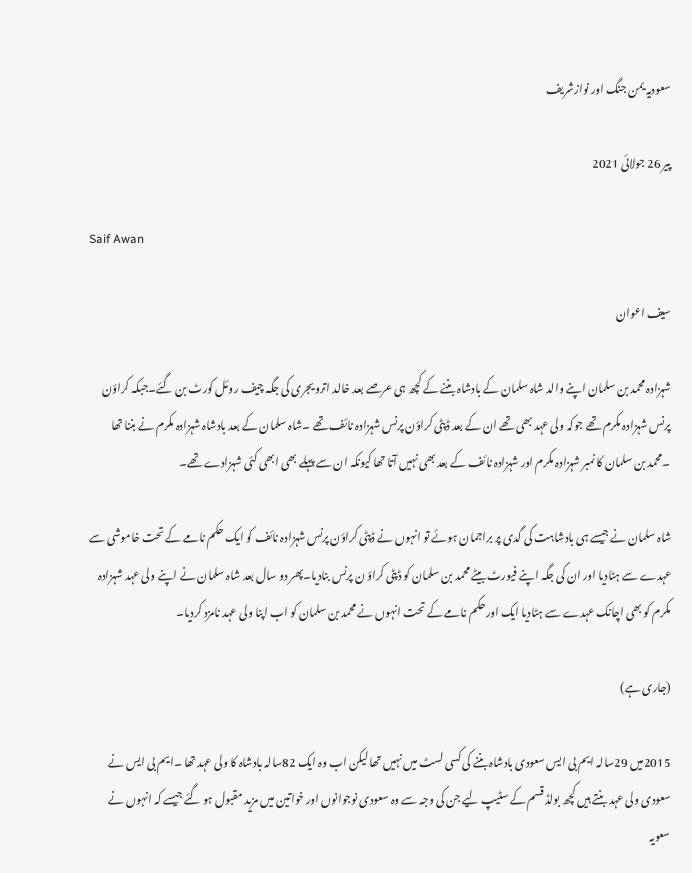سعودیہ یمن جنگ اور نوازشریف

پیر 26 جولائی 2021

Saif Awan

سیف اعوان

شہزادہ محمد بن سلمان اپنے والد شاہ سلمان کے بادشاہ بننے کے کچھ ہی عرصے بعد خالد اترویجری کی جگہ چیف روئل کورٹ بن گئے۔جبکہ کراؤن پرنس شہزادہ مکرم تھے جوکہ ولی عہد بھی تھے ان کے بعد ڈپٹی کراؤن پرنس شہزادہ نائف تھے ۔شاہ سلمان کے بعد بادشاہ شہزادہ مکرم نے بننا تھا ۔محمد بن سلمان کا نمبر شہزادہ مکرم اور شہزادہ نائف کے بعد بھی نہیں آتا تھا کیونکہ ان سے پہلے بھی ابھی کئی شہزادے تھے۔

شاہ سلمان نے جیسے ہی بادشاہت کی گدی پر براجمان ہوئے تو انہوں نے ڈپٹی کراؤن پرنس شہزادہ نائف کو ایک حکم نامے کے تحت خاموشی سے عہدے سے ہٹادیا اور ان کی جگہ اپنے فیورٹ بیٹے محمد بن سلمان کو ڈپٹی کراؤ ن پرنس بنادیا۔پھر دو سال بعد شاہ سلمان نے اپنے ولی عہد شہزادہ مکرم کو بھی اچانک عہدے سے ہٹادیا ایک اورحکم نامے کے تحت انہوں نے محمد بن سلمان کو اب اپنا ولی عہد نامزد کردیا۔

(جاری ہے)

2015میں 29سالہ ایم بی ایس سعودی بادشاہ بننے کی کسی لسٹ میں نہیں تھا لیکن اب وہ ایک 82سالہ بادشاہ کا ولی عہد تھا ۔ایم بی ایس نے سعودی ولی عہد بنتے ہیں کچھ بولڈ قسم کے سٹیپ لیے جن کی وجہ سے وہ سعودی نوجوانوں اور خواتین میں مزید مقبول ہو گئے جیسے کہ انہوں نے سعویہ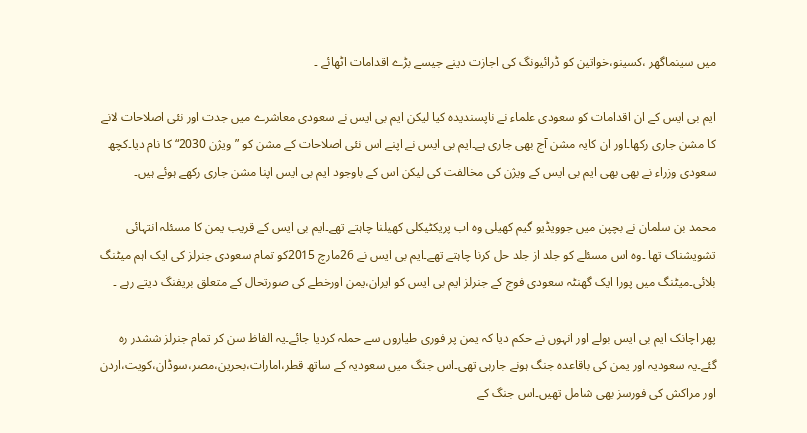میں سینماگھر ،کسینو،خواتین کو ڈرائیونگ کی اجازت دینے جیسے بڑے اقدامات اٹھائے ۔

ایم بی ایس کے ان اقدامات کو سعودی علماء نے ناپسندیدہ کیا لیکن ایم بی ایس نے سعودی معاشرے میں جدت اور نئی اصلاحات لانے کا مشن جاری رکھا۔اور ان کایہ مشن آج بھی جاری ہے۔ایم بی ایس نے اپنے اس نئی اصلاحات کے مشن کو ”ویژن 2030“کا نام دیا۔کچھ سعودی وزراء نے بھی بھی ایم بی ایس کے ویژن کی مخالفت کی لیکن اس کے باوجود ایم بی ایس اپنا مشن جاری رکھے ہوئے ہیں۔

محمد بن سلمان نے بچپن میں جوویڈیو گیم کھیلی وہ اب پریکٹیکلی کھیلنا چاہتے تھے۔ایم بی ایس کے قریب یمن کا مسئلہ انتہائی تشویشناک تھا ۔وہ اس مسئلے کو جلد از جلد حل کرنا چاہتے تھے۔ایم بی ایس نے 26مارچ 2015کو تمام سعودی جنرلز کی ایک اہم میٹنگ بلائی۔میٹنگ میں پورا ایک گھنٹہ سعودی فوج کے جنرلز ایم بی ایس کو ایران،یمن اورخطے کی صورتحال کے متعلق بریفنگ دیتے رہے ۔

پھر اچانک ایم بی ایس بولے اور انہوں نے حکم دیا کہ یمن پر فوری طیاروں سے حملہ کردیا جائے۔یہ الفاظ سن کر تمام جنرلز ششدر رہ گئے۔یہ سعودیہ اور یمن کی باقاعدہ جنگ ہونے جارہی تھی۔اس جنگ میں سعودیہ کے ساتھ قطر،امارات،بحرین،مصر،سوڈان،کویت،اردن اور مراکش کی فورسز بھی شامل تھیں۔اس جنگ کے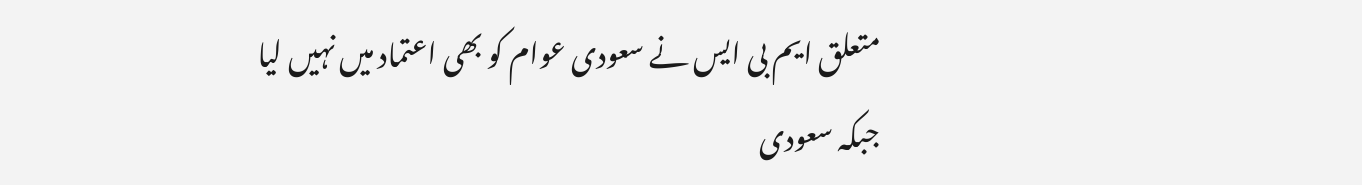متعلق ایم بی ایس نے سعودی عوام کو بھی اعتماد میں نہیں لیا جبکہ سعودی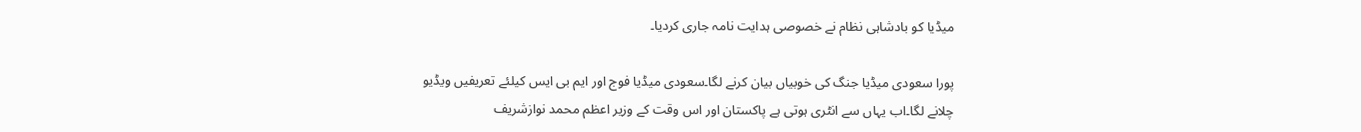میڈیا کو بادشاہی نظام نے خصوصی ہدایت نامہ جاری کردیا۔

پورا سعودی میڈیا جنگ کی خوبیاں بیان کرنے لگا۔سعودی میڈیا فوج اور ایم بی ایس کیلئے تعریفیں ویڈیو چلانے لگا۔اب یہاں سے انٹری ہوتی ہے پاکستان اور اس وقت کے وزیر اعظم محمد نوازشریف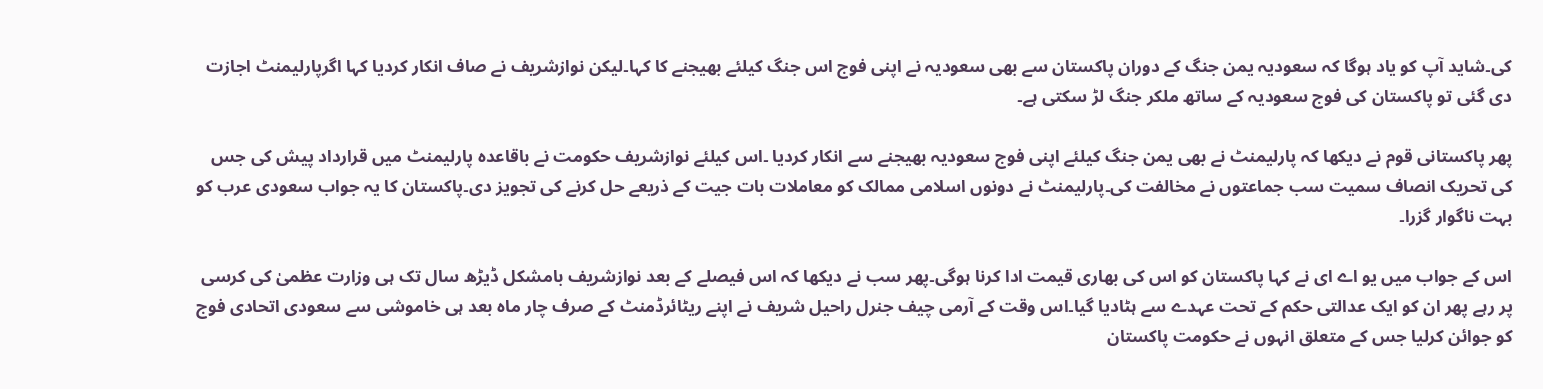کی۔شاید آپ کو یاد ہوگا کہ سعودیہ یمن جنگ کے دوران پاکستان سے بھی سعودیہ نے اپنی فوج اس جنگ کیلئے بھیجنے کا کہا۔لیکن نوازشریف نے صاف انکار کردیا کہا اگرپارلیمنٹ اجازت دی گئی تو پاکستان کی فوج سعودیہ کے ساتھ ملکر جنگ لڑ سکتی ہے۔

پھر پاکستانی قوم نے دیکھا کہ پارلیمنٹ نے بھی یمن جنگ کیلئے اپنی فوج سعودیہ بھیجنے سے انکار کردیا ۔اس کیلئے نوازشریف حکومت نے باقاعدہ پارلیمنٹ میں قرارداد پیش کی جس کی تحریک انصاف سمیت سب جماعتوں نے مخالفت کی۔پارلیمنٹ نے دونوں اسلامی ممالک کو معاملات بات جیت کے ذریعے حل کرنے کی تجویز دی۔پاکستان کا یہ جواب سعودی عرب کو بہت ناگوار گزرا۔

اس کے جواب میں یو اے ای نے کہا پاکستان کو اس کی بھاری قیمت ادا کرنا ہوگی۔پھر سب نے دیکھا کہ اس فیصلے کے بعد نوازشریف بامشکل ڈیڑھ سال تک ہی وزارت عظمیٰ کی کرسی پر رہے پھر ان کو ایک عدالتی حکم کے تحت عہدے سے ہٹادیا گیا۔اس وقت کے آرمی چیف جنرل راحیل شریف نے اپنے ریٹائرڈمنٹ کے صرف چار ماہ بعد ہی خاموشی سے سعودی اتحادی فوج کو جوائن کرلیا جس کے متعلق انہوں نے حکومت پاکستان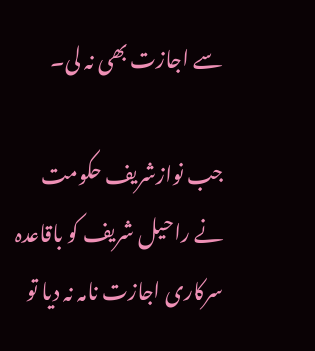سے اجازت بھی نہ لی۔

جب نوازشریف حکومت نے راحیل شریف کو باقاعدہ سرکاری اجازت نامہ نہ دیا تو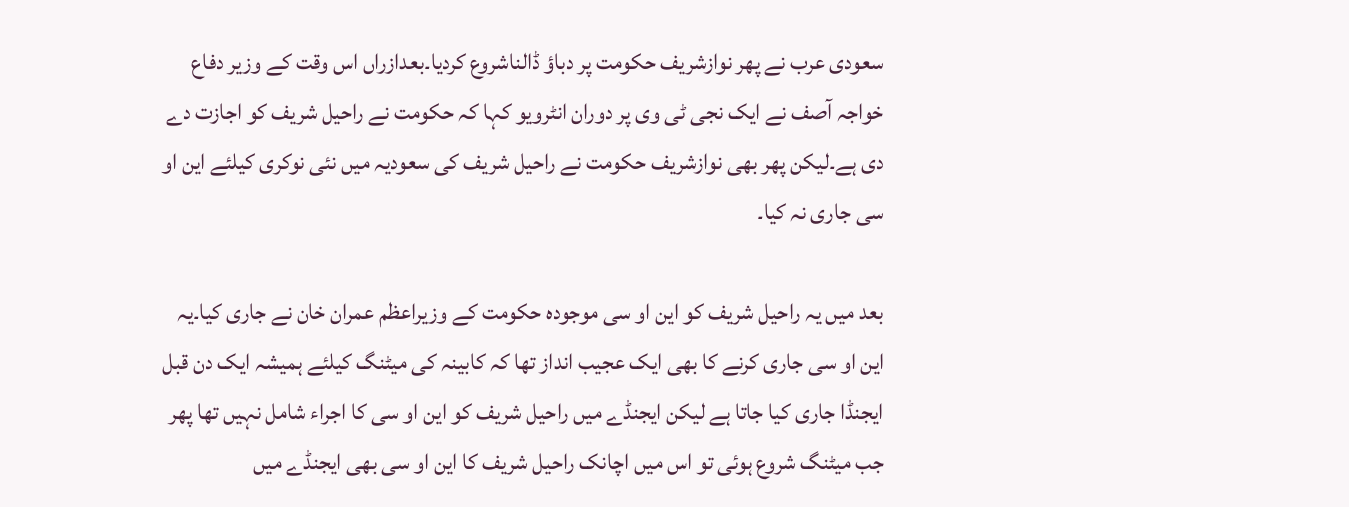سعودی عرب نے پھر نوازشریف حکومت پر دباؤ ڈالناشروع کردیا۔بعدازراں اس وقت کے وزیر دفاع خواجہ آصف نے ایک نجی ٹی وی پر دوران انٹرویو کہا کہ حکومت نے راحیل شریف کو اجازت دے دی ہے۔لیکن پھر بھی نوازشریف حکومت نے راحیل شریف کی سعودیہ میں نئی نوکری کیلئے این او سی جاری نہ کیا۔

بعد میں یہ راحیل شریف کو این او سی موجودہ حکومت کے وزیراعظم عمران خان نے جاری کیا۔یہ این او سی جاری کرنے کا بھی ایک عجیب انداز تھا کہ کابینہ کی میٹنگ کیلئے ہمیشہ ایک دن قبل ایجنڈا جاری کیا جاتا ہے لیکن ایجنڈے میں راحیل شریف کو این او سی کا اجراء شامل نہیں تھا پھر جب میٹنگ شروع ہوئی تو اس میں اچانک راحیل شریف کا این او سی بھی ایجنڈے میں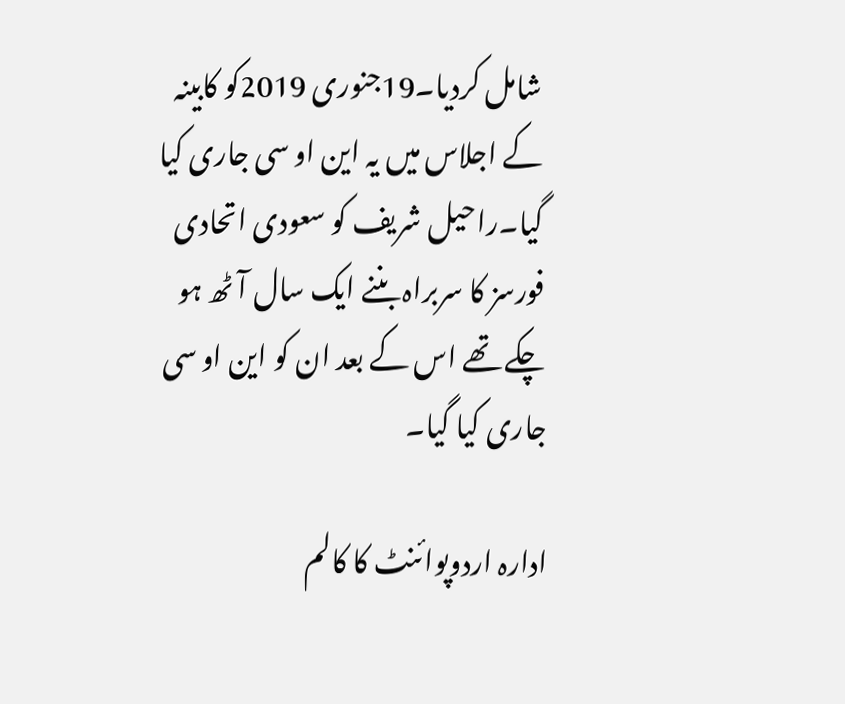شامل کردیا۔19جنوری 2019کو کابینہ کے اجلاس میں یہ این او سی جاری کیا گیا۔راحیل شریف کو سعودی اتحادی فورسز کا سربراہ بننے ایک سال آٹھ ہو چکے تھے اس کے بعد ان کو این او سی جاری کیا گیا۔

ادارہ اردوپوائنٹ کا کالم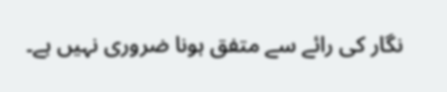نگار کی رائے سے متفق ہونا ضروری نہیں ہے۔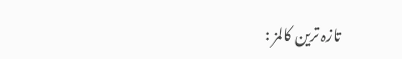تازہ ترین کالمز :